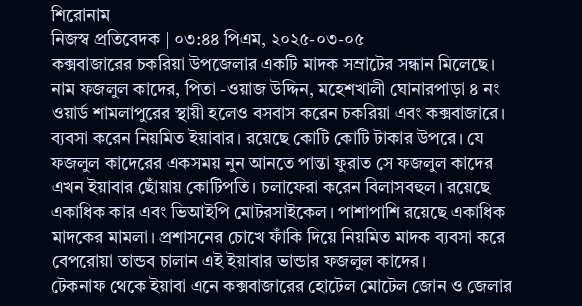শিরোনাম
নিজস্ব প্রতিবেদক | ০৩:৪৪ পিএম, ২০২৫-০৩-০৫
কক্সবাজারের চকরিয়া উপজেলার একটি মাদক সম্রাটের সন্ধান মিলেছে। নাম ফজলুল কাদের, পিতা -ওয়াজ উদ্দিন, মহেশখালী ঘোনারপাড়া ৪ নং ওয়ার্ড শামলাপুরের স্থায়ী হলেও বসবাস করেন চকরিয়া এবং কক্সবাজারে। ব্যবসা করেন নিয়মিত ইয়াবার। রয়েছে কোটি কোটি টাকার উপরে। যে ফজলুল কাদেরের একসময় নুন আনতে পান্তা ফুরাত সে ফজলুল কাদের এখন ইয়াবার ছোঁয়ায় কোটিপতি। চলাফেরা করেন বিলাসবহুল। রয়েছে একাধিক কার এবং ভিআইপি মোটরসাইকেল। পাশাপাশি রয়েছে একাধিক মাদকের মামলা। প্রশাসনের চোখে ফাঁকি দিয়ে নিয়মিত মাদক ব্যবসা করে বেপরোয়া তান্ডব চালান এই ইয়াবার ভান্ডার ফজলুল কাদের।
টেকনাফ থেকে ইয়াবা এনে কক্সবাজারের হোটেল মোটেল জোন ও জেলার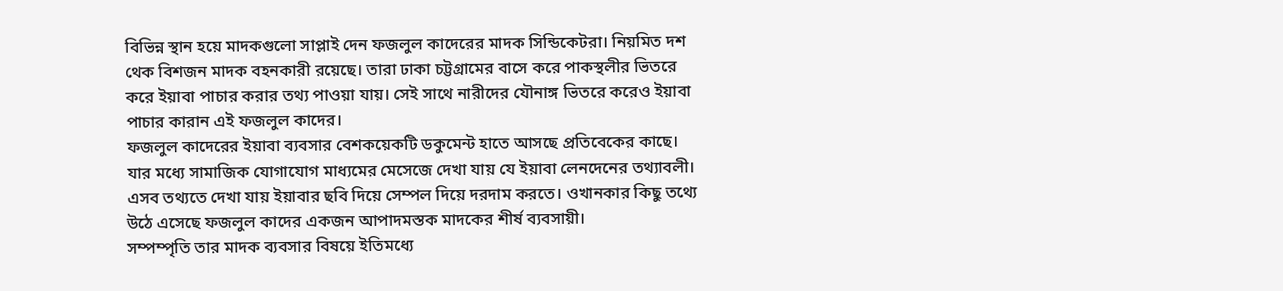বিভিন্ন স্থান হয়ে মাদকগুলো সাপ্লাই দেন ফজলুল কাদেরের মাদক সিন্ডিকেটরা। নিয়মিত দশ থেক বিশজন মাদক বহনকারী রয়েছে। তারা ঢাকা চট্টগ্রামের বাসে করে পাকস্থলীর ভিতরে করে ইয়াবা পাচার করার তথ্য পাওয়া যায়। সেই সাথে নারীদের যৌনাঙ্গ ভিতরে করেও ইয়াবা পাচার কারান এই ফজলুল কাদের।
ফজলুল কাদেরের ইয়াবা ব্যবসার বেশকয়েকটি ডকুমেন্ট হাতে আসছে প্রতিবেকের কাছে। যার মধ্যে সামাজিক যোগাযোগ মাধ্যমের মেসেজে দেখা যায় যে ইয়াবা লেনদেনের তথ্যাবলী। এসব তথ্যতে দেখা যায় ইয়াবার ছবি দিয়ে সেম্পল দিয়ে দরদাম করতে। ওখানকার কিছু তথ্যে উঠে এসেছে ফজলুল কাদের একজন আপাদমস্তক মাদকের শীর্ষ ব্যবসায়ী।
সম্পম্পৃতি তার মাদক ব্যবসার বিষয়ে ইতিমধ্যে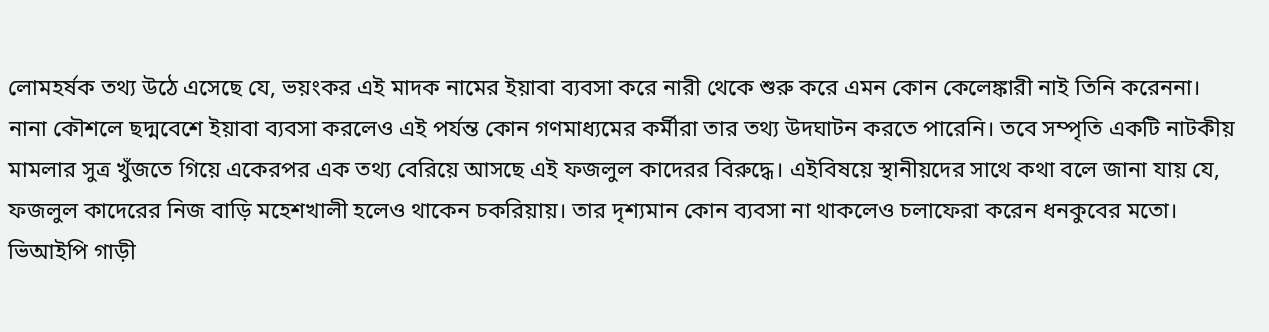লোমহর্ষক তথ্য উঠে এসেছে যে, ভয়ংকর এই মাদক নামের ইয়াবা ব্যবসা করে নারী থেকে শুরু করে এমন কোন কেলেঙ্কারী নাই তিনি করেননা।
নানা কৌশলে ছদ্মবেশে ইয়াবা ব্যবসা করলেও এই পর্যন্ত কোন গণমাধ্যমের কর্মীরা তার তথ্য উদঘাটন করতে পারেনি। তবে সম্পৃতি একটি নাটকীয় মামলার সুত্র খুঁজতে গিয়ে একেরপর এক তথ্য বেরিয়ে আসছে এই ফজলুল কাদেরর বিরুদ্ধে। এইবিষয়ে স্থানীয়দের সাথে কথা বলে জানা যায় যে, ফজলুল কাদেরের নিজ বাড়ি মহেশখালী হলেও থাকেন চকরিয়ায়। তার দৃশ্যমান কোন ব্যবসা না থাকলেও চলাফেরা করেন ধনকুবের মতো। ভিআইপি গাড়ী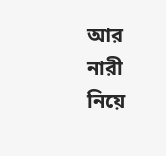আর নারী নিয়ে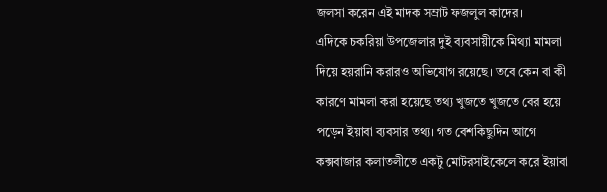জলসা করেন এই মাদক সম্রাট ফজলুল কাদের।
এদিকে চকরিয়া উপজেলার দুই ব্যবসায়ীকে মিথ্যা মামলা দিয়ে হয়রানি করারও অভিযোগ রয়েছে। তবে কেন বা কী কারণে মামলা করা হয়েছে তথ্য খুজতে খুজতে বের হয়ে পড়েন ইয়াবা ব্যবসার তথ্য। গত বেশকিছুদিন আগে কক্সবাজার কলাতলীতে একটু মোটরসাইকেলে করে ইয়াবা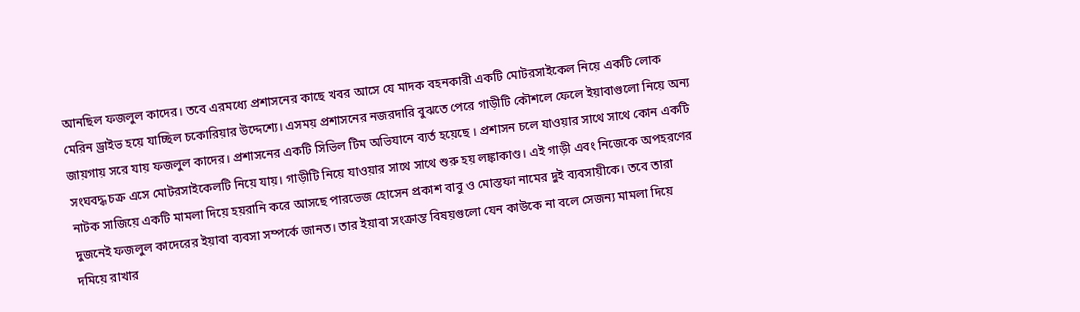আনছিল ফজলুল কাদের। তবে এরমধ্যে প্রশাসনের কাছে খবর আসে যে মাদক বহনকারী একটি মোটরসাইকেল নিয়ে একটি লোক মেরিন ড্রাইভ হয়ে যাচ্ছিল চকোরিয়ার উদ্দেশ্যে। এসময় প্রশাসনের নজরদারি বুঝতে পেরে গাড়ীটি কৌশলে ফেলে ইয়াবাগুলো নিয়ে অন্য জায়গায় সরে যায় ফজলুল কাদের। প্রশাসনের একটি সিভিল টিম অভিযানে ব্যর্ত হয়েছে । প্রশাসন চলে যাওয়ার সাথে সাথে কোন একটি সংঘবদ্ধ চক্র এসে মোটরসাইকেলটি নিয়ে যায়। গাড়ীটি নিয়ে যাওয়ার সাথে সাথে শুরু হয় লঙ্কাকাণ্ড। এই গাড়ী এবং নিজেকে অপহরণের নাটক সাজিয়ে একটি মামলা দিয়ে হয়রানি করে আসছে পারভেজ হোসেন প্রকাশ বাবু ও মোস্তফা নামের দুই ব্যবসায়ীকে। তবে তারা দুজনেই ফজলুল কাদেরের ইয়াবা ব্যবসা সম্পর্কে জানত। তার ইয়াবা সংক্রান্ত বিষয়গুলো যেন কাউকে না বলে সেজন্য মামলা দিয়ে দমিয়ে রাখার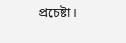প্রচেষ্টা।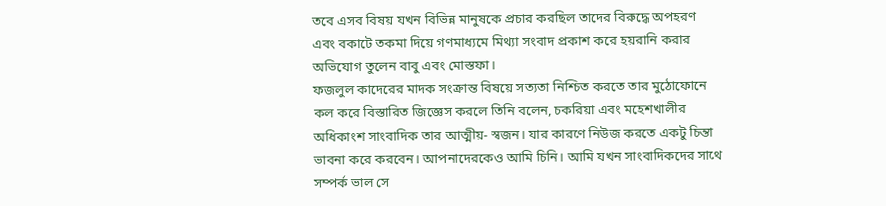তবে এসব বিষয় যখন বিভিন্ন মানুষকে প্রচার করছিল তাদের বিরুদ্ধে অপহরণ এবং বকাটে তকমা দিয়ে গণমাধ্যমে মিথ্যা সংবাদ প্রকাশ করে হয়রানি করার অভিযোগ তুলেন বাবু এবং মোস্তফা।
ফজলুল কাদেরের মাদক সংক্রান্ত বিষয়ে সত্যতা নিশ্চিত করতে তার মুঠোফোনে কল করে বিস্তারিত জিজ্ঞেস করলে তিনি বলেন, চকরিয়া এবং মহেশখালীর অধিকাংশ সাংবাদিক তার আত্মীয়- স্বজন। যার কারণে নিউজ করতে একটু চিন্তা ভাবনা করে করবেন। আপনাদেরকেও আমি চিনি। আমি যখন সাংবাদিকদের সাথে সম্পর্ক ভাল সে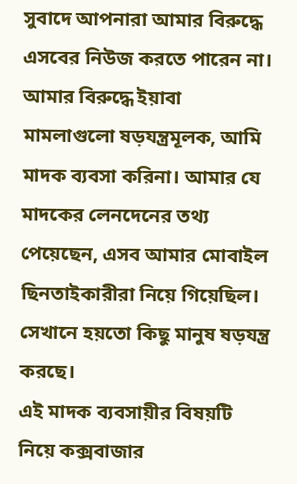সুবাদে আপনারা আমার বিরুদ্ধে এসবের নিউজ করতে পারেন না। আমার বিরুদ্ধে ইয়াবা মামলাগুলো ষড়যন্ত্রমূলক, আমি মাদক ব্যবসা করিনা। আমার যে মাদকের লেনদেনের তথ্য পেয়েছেন, এসব আমার মোবাইল ছিনতাইকারীরা নিয়ে গিয়েছিল। সেখানে হয়তো কিছু মানুষ ষড়যন্ত্র করছে।
এই মাদক ব্যবসায়ীর বিষয়টি নিয়ে কক্সবাজার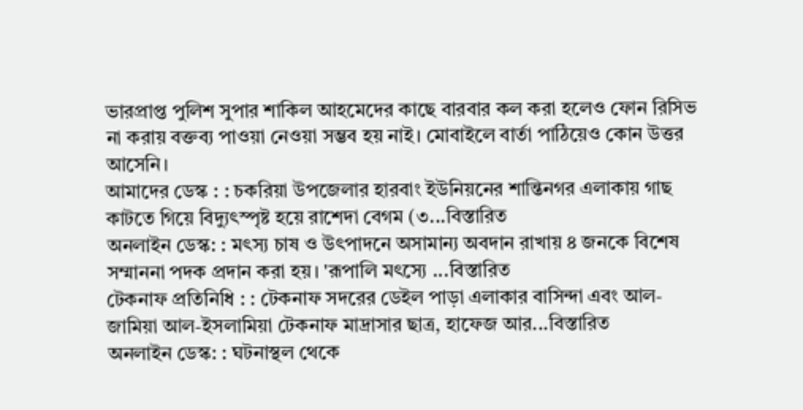ভারপ্রাপ্ত পুলিশ সুপার শাকিল আহমেদের কাছে বারবার কল করা হলেও ফোন রিসিভ না করায় বক্তব্য পাওয়া নেওয়া সম্ভব হয় নাই। মোবাইলে বার্তা পাঠিয়েও কোন উত্তর আসেনি।
আমাদের ডেস্ক : : চকরিয়া উপজেলার হারবাং ইউনিয়নের শান্তিনগর এলাকায় গাছ কাটতে গিয়ে বিদ্যুৎস্পৃষ্ট হয়ে রাশেদা বেগম (৩...বিস্তারিত
অনলাইন ডেস্ক: : মৎস্য চাষ ও উৎপাদনে অসামান্য অবদান রাখায় ৪ জনকে বিশেষ সম্মাননা পদক প্রদান করা হয়। 'রূপালি মৎস্যে ...বিস্তারিত
টেকনাফ প্রতিনিধি : : টেকনাফ সদরের ডেইল পাড়া এলাকার বাসিন্দা এবং আল-জামিয়া আল-ইসলামিয়া টেকনাফ মাদ্রাসার ছাত্র, হাফেজ আর...বিস্তারিত
অনলাইন ডেস্ক: : ঘটনাস্থল থেকে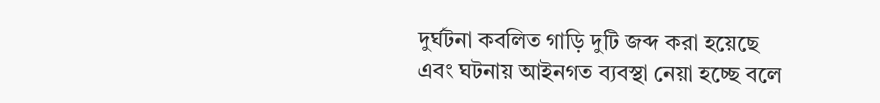দুর্ঘটনা কবলিত গাড়ি দুটি জব্দ করা হয়েছে এবং ঘটনায় আইনগত ব্যবস্থা নেয়া হচ্ছে বলে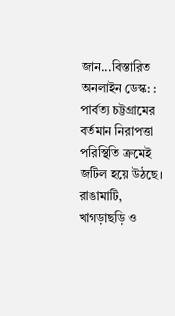জান...বিস্তারিত
অনলাইন ডেস্ক: : পার্বত্য চট্টগ্রামের বর্তমান নিরাপত্তা পরিস্থিতি ক্রমেই জটিল হয়ে উঠছে। রাঙামাটি, খাগড়াছড়ি ও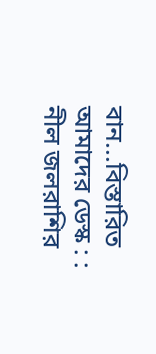বান...বিস্তারিত
আমাদের ডেস্ক : : নীল জলরাশির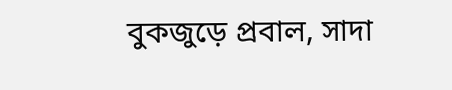বুকজুড়ে প্রবাল, সাদা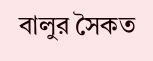বালুর সৈকত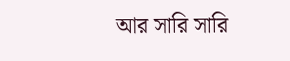আর সারি সারি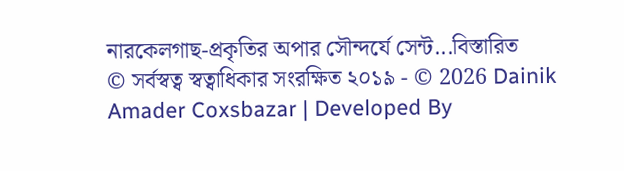নারকেলগাছ-প্রকৃতির অপার সৌন্দর্যে সেন্ট...বিস্তারিত
© সর্বস্বত্ব স্বত্বাধিকার সংরক্ষিত ২০১৯ - © 2026 Dainik Amader Coxsbazar | Developed By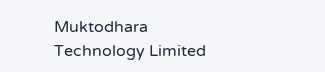Muktodhara Technology Limited